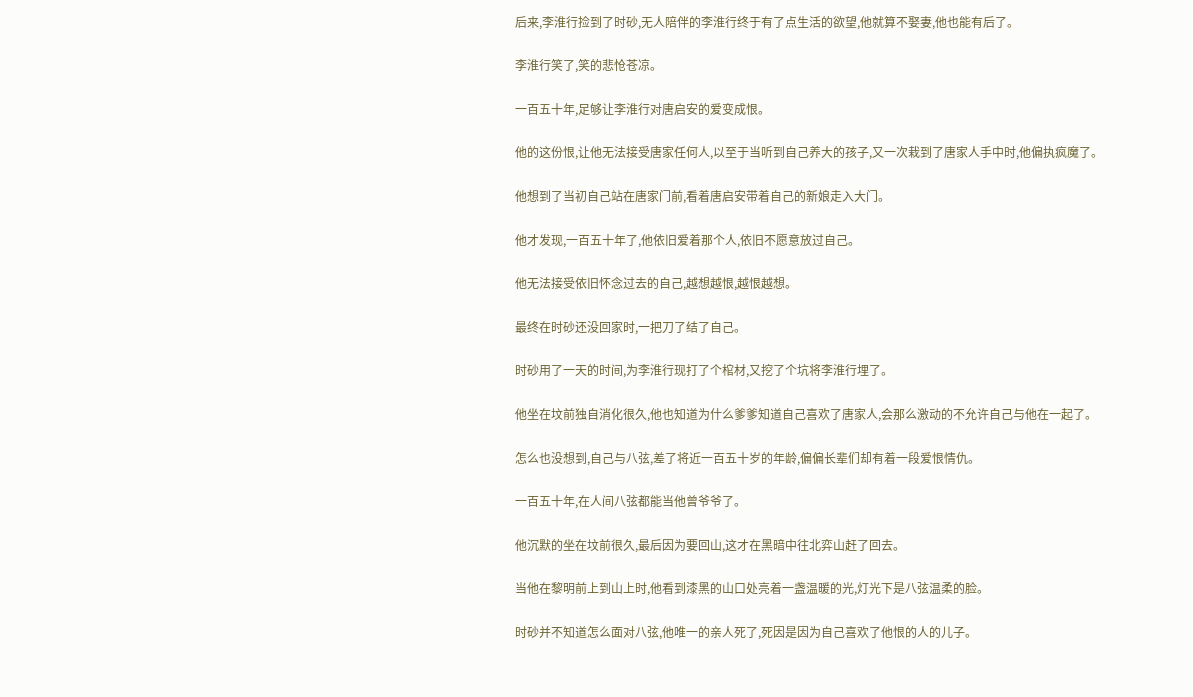后来,李淮行捡到了时砂,无人陪伴的李淮行终于有了点生活的欲望,他就算不娶妻,他也能有后了。

李淮行笑了,笑的悲怆苍凉。

一百五十年,足够让李淮行对唐启安的爱变成恨。

他的这份恨,让他无法接受唐家任何人,以至于当听到自己养大的孩子,又一次栽到了唐家人手中时,他偏执疯魔了。

他想到了当初自己站在唐家门前,看着唐启安带着自己的新娘走入大门。

他才发现,一百五十年了,他依旧爱着那个人,依旧不愿意放过自己。

他无法接受依旧怀念过去的自己,越想越恨,越恨越想。

最终在时砂还没回家时,一把刀了结了自己。

时砂用了一天的时间,为李淮行现打了个棺材,又挖了个坑将李淮行埋了。

他坐在坟前独自消化很久,他也知道为什么爹爹知道自己喜欢了唐家人,会那么激动的不允许自己与他在一起了。

怎么也没想到,自己与八弦,差了将近一百五十岁的年龄,偏偏长辈们却有着一段爱恨情仇。

一百五十年,在人间八弦都能当他曾爷爷了。

他沉默的坐在坟前很久,最后因为要回山,这才在黑暗中往北弈山赶了回去。

当他在黎明前上到山上时,他看到漆黑的山口处亮着一盏温暖的光,灯光下是八弦温柔的脸。

时砂并不知道怎么面对八弦,他唯一的亲人死了,死因是因为自己喜欢了他恨的人的儿子。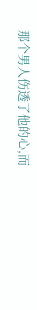那个男人伤透了他的心,而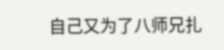自己又为了八师兄扎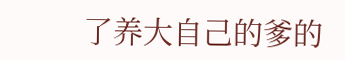了养大自己的爹的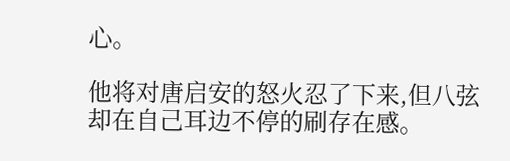心。

他将对唐启安的怒火忍了下来,但八弦却在自己耳边不停的刷存在感。